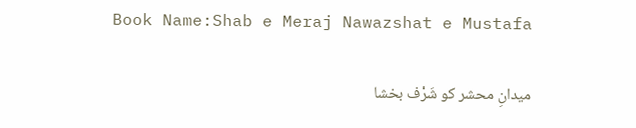Book Name:Shab e Meraj Nawazshat e Mustafa

میدانِ محشر کو شَرْف بخشا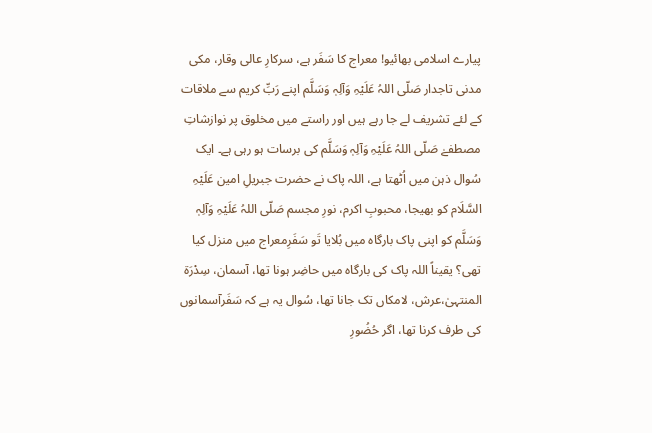پیارے اسلامی بھائیو! معراج کا سَفَر ہے، سرکارِ عالی وقار، مکی مدنی تاجدار صَلّی اللہُ عَلَیْہِ وَآلِہٖ وَسَلَّم اپنے رَبِّ کریم سے ملاقات کے لئے تشریف لے جا رہے ہیں اور راستے میں مخلوق پر نوازشاتِ مصطفےٰ صَلّی اللہُ عَلَیْہِ وَآلِہٖ وَسَلَّم کی برسات ہو رہی ہے۔ ایک سُوال ذہن میں اُٹھتا ہے، اللہ پاک نے حضرت جبریلِ امین عَلَیْہِ السَّلَام کو بھیجا، محبوبِ اکرم، نورِ مجسم صَلّی اللہُ عَلَیْہِ وَآلِہٖ وَسَلَّم کو اپنی پاک بارگاہ میں بُلایا تَو سَفَرِمعراج میں منزل کیا تھی؟ یقیناً اللہ پاک کی بارگاہ میں حاضِر ہونا تھا، آسمان، سِدْرَۃ المنتہیٰ،عرش، لامکاں تک جانا تھا، سُوال یہ ہے کہ سَفَرآسمانوں کی طرف کرنا تھا، اگر حُضُورِ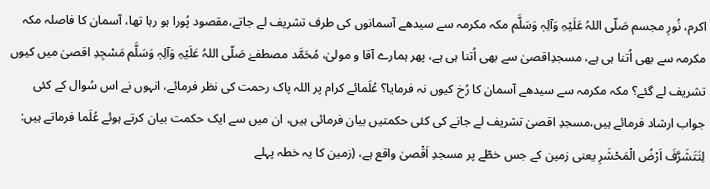اکرم، نُورِ مجسم صَلّی اللہُ عَلَیْہِ وَآلِہٖ وَسَلَّم مکہ مکرمہ سے سیدھے آسمانوں کی طرف تشریف لے جاتے،مقصود پُورا ہو رہا تھا، آسمان کا فاصلہ مکہ مکرمہ سے بھی اُتنا ہی ہے، مسجدِاقصیٰ سے بھی اُتنا ہی ہے، پھر ہمارے آقا و مولیٰ، مُحَمَّد مصطفےٰ صَلّی اللہُ عَلَیْہِ وَآلِہٖ وَسَلَّم مَسْجِدِ اقصیٰ میں کیوں تشریف لے گئے؟ مکہ مکرمہ سے سیدھے آسمان کا رُخ کیوں نہ فرمایا؟ عُلَمائے کرام پر اللہ پاک رحمت کی نظر فرمائے، انہوں نے اس سُوال کے کئی جواب ارشاد فرمائے ہیں،مسجدِ اقصیٰ تشریف لے جانے کی کئی حکمتیں بیان فرمائی ہیں، ان میں سے ایک حکمت بیان کرتے ہوئے عُلَما فرماتے ہیں: لِتَتَشَرَّفَ اَرْضُ الْمَحْشَرِ یعنی زمین کے جس خطّے پر مسجدِ اَقْصیٰ واقع ہے، (زمین کا یہ خطہ پہلے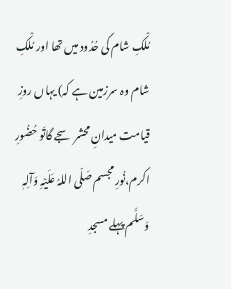مُلْکِ شام کی حُدُود میں تھا اور مُلْکِ  شام وہ سرزمین ہے کہ) یہاں روزِ قیامت میدانِ محشر سجے گاتَو حُضُورِ اکرم،نُورِ مجسم صَلّی اللہُ عَلَیْہِ وَآلِہٖ وَسَلَّم پہلے مسجدِ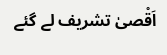اَقْصیٰ تشریف لے گئے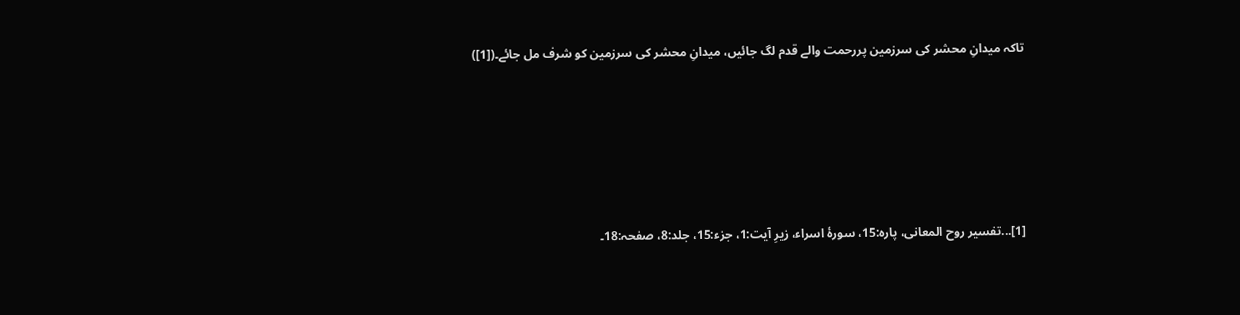تاکہ میدانِ محشر کی سرزمین پررحمت والے قدم لگ جائیں، میدانِ محشر کی سرزمین کو شرف مل جائے۔([1])








[1]...تفسیر روح المعانی، پارہ:15، سورۂ اسراء، زیرِ آیت:1، جزء:15، جلد:8، صفحہ:18۔